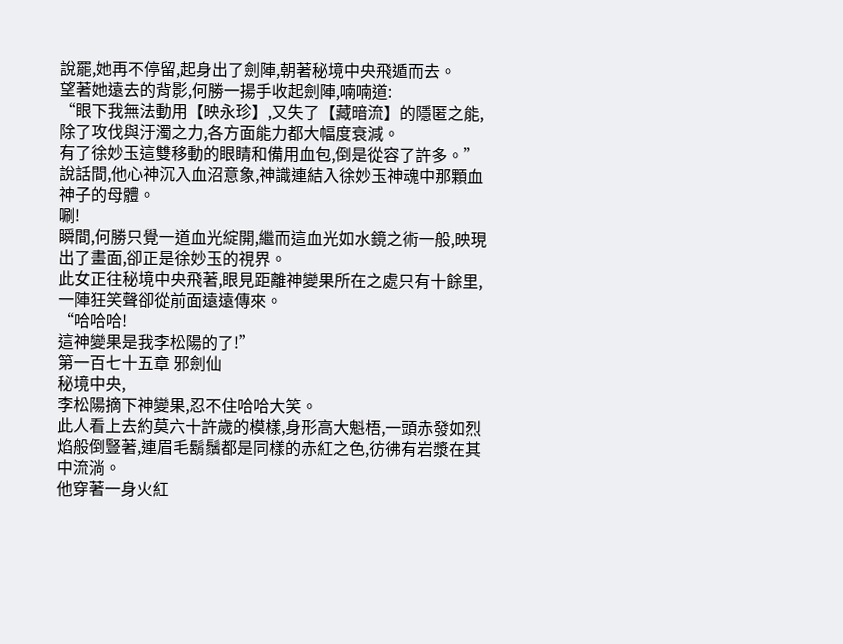說罷,她再不停留,起身出了劍陣,朝著秘境中央飛遁而去。
望著她遠去的背影,何勝一揚手收起劍陣,喃喃道:
“眼下我無法動用【映永珍】,又失了【藏暗流】的隱匿之能,除了攻伐與汙濁之力,各方面能力都大幅度衰減。
有了徐妙玉這雙移動的眼睛和備用血包,倒是從容了許多。”
說話間,他心神沉入血沼意象,神識連結入徐妙玉神魂中那顆血神子的母體。
唰!
瞬間,何勝只覺一道血光綻開,繼而這血光如水鏡之術一般,映現出了畫面,卻正是徐妙玉的視界。
此女正往秘境中央飛著,眼見距離神變果所在之處只有十餘里,一陣狂笑聲卻從前面遠遠傳來。
“哈哈哈!
這神變果是我李松陽的了!”
第一百七十五章 邪劍仙
秘境中央,
李松陽摘下神變果,忍不住哈哈大笑。
此人看上去約莫六十許歲的模樣,身形高大魁梧,一頭赤發如烈焰般倒豎著,連眉毛鬍鬚都是同樣的赤紅之色,彷彿有岩漿在其中流淌。
他穿著一身火紅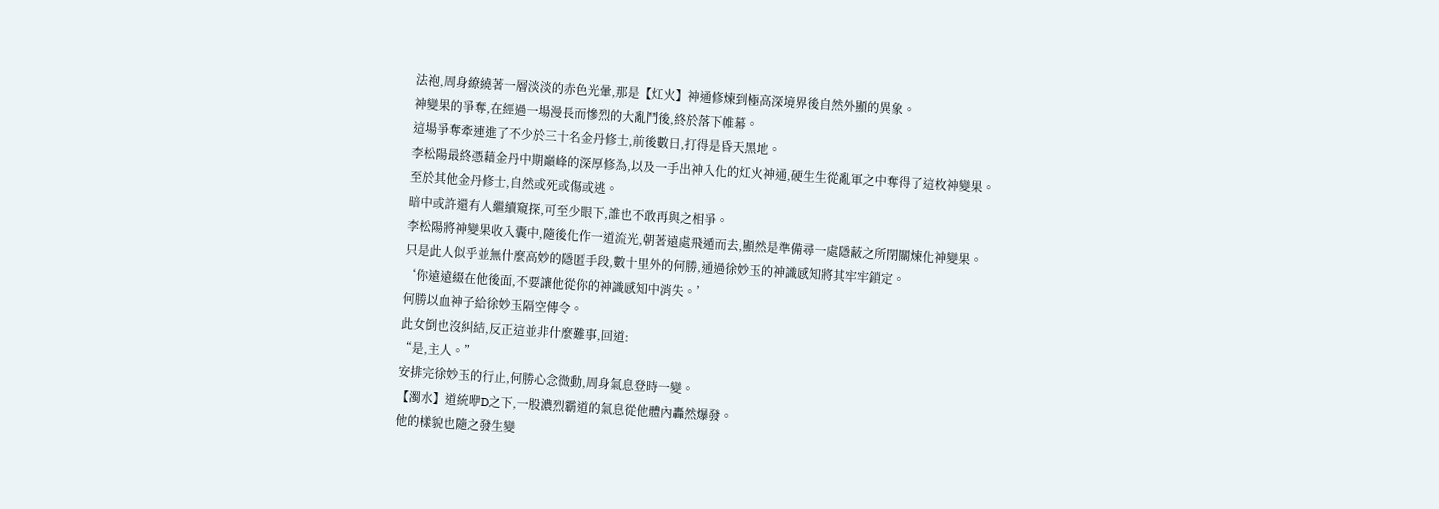法袍,周身繚繞著一層淡淡的赤色光暈,那是【灴火】神通修煉到極高深境界後自然外顯的異象。
神變果的爭奪,在經過一場漫長而慘烈的大亂鬥後,終於落下帷幕。
這場爭奪牽連進了不少於三十名金丹修士,前後數日,打得是昏天黑地。
李松陽最終憑藉金丹中期巔峰的深厚修為,以及一手出神入化的灴火神通,硬生生從亂軍之中奪得了這枚神變果。
至於其他金丹修士,自然或死或傷或逃。
暗中或許還有人繼續窺探,可至少眼下,誰也不敢再與之相爭。
李松陽將神變果收入囊中,隨後化作一道流光,朝著遠處飛遁而去,顯然是準備尋一處隱蔽之所閉關煉化神變果。
只是此人似乎並無什麼高妙的隱匿手段,數十里外的何勝,通過徐妙玉的神識感知將其牢牢鎖定。
‘你遠遠綴在他後面,不要讓他從你的神識感知中消失。’
何勝以血神子給徐妙玉隔空傳令。
此女倒也沒糾結,反正這並非什麼難事,回道:
“是,主人。”
安排完徐妙玉的行止,何勝心念微動,周身氣息登時一變。
【濁水】道統咿D之下,一股濃烈霸道的氣息從他體內轟然爆發。
他的樣貌也隨之發生變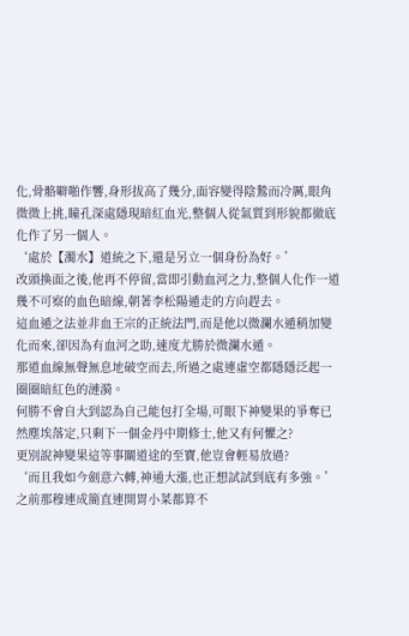化,骨骼噼啪作響,身形拔高了幾分,面容變得陰鷙而冷厲,眼角微微上挑,瞳孔深處隱現暗紅血光,整個人從氣質到形貌都徹底化作了另一個人。
‘處於【濁水】道統之下,還是另立一個身份為好。’
改頭換面之後,他再不停留,當即引動血河之力,整個人化作一道幾不可察的血色暗線,朝著李松陽遁走的方向趕去。
這血遁之法並非血王宗的正統法門,而是他以微瀾水遁稍加變化而來,卻因為有血河之助,速度尤勝於微瀾水遁。
那道血線無聲無息地破空而去,所過之處連虛空都隱隱泛起一圈圈暗紅色的漣漪。
何勝不會自大到認為自己能包打全場,可眼下神變果的爭奪已然塵埃落定,只剩下一個金丹中期修士,他又有何懼之?
更別說神變果這等事關道途的至寶,他豈會輕易放過?
‘而且我如今劍意六轉,神通大漲,也正想試試到底有多強。’
之前那穆連成簡直連開胃小菜都算不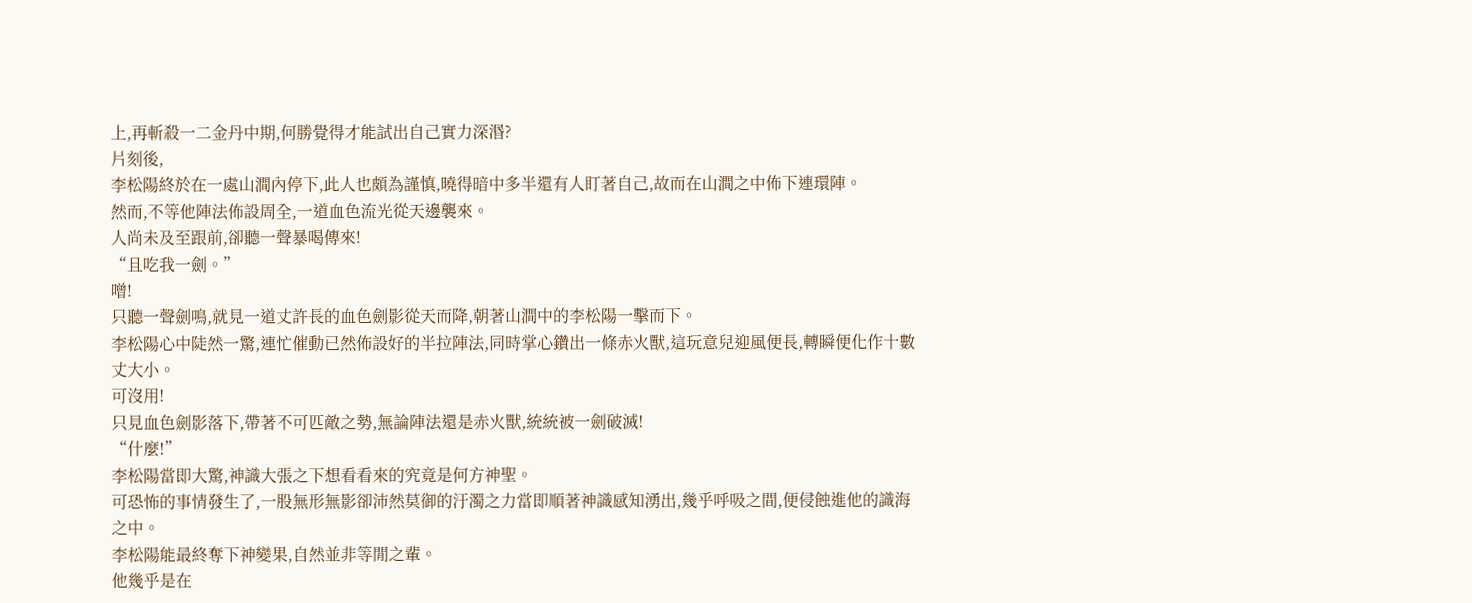上,再斬殺一二金丹中期,何勝覺得才能試出自己實力深湣?
片刻後,
李松陽終於在一處山澗內停下,此人也頗為謹慎,曉得暗中多半還有人盯著自己,故而在山澗之中佈下連環陣。
然而,不等他陣法佈設周全,一道血色流光從天邊襲來。
人尚未及至跟前,卻聽一聲暴喝傳來!
“且吃我一劍。”
噌!
只聽一聲劍鳴,就見一道丈許長的血色劍影從天而降,朝著山澗中的李松陽一擊而下。
李松陽心中陡然一驚,連忙催動已然佈設好的半拉陣法,同時掌心鑽出一條赤火獸,這玩意兒迎風便長,轉瞬便化作十數丈大小。
可沒用!
只見血色劍影落下,帶著不可匹敵之勢,無論陣法還是赤火獸,統統被一劍破滅!
“什麼!”
李松陽當即大驚,神識大張之下想看看來的究竟是何方神聖。
可恐怖的事情發生了,一股無形無影卻沛然莫御的汙濁之力當即順著神識感知湧出,幾乎呼吸之間,便侵蝕進他的識海之中。
李松陽能最終奪下神變果,自然並非等閒之輩。
他幾乎是在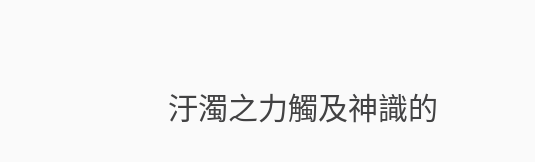汙濁之力觸及神識的